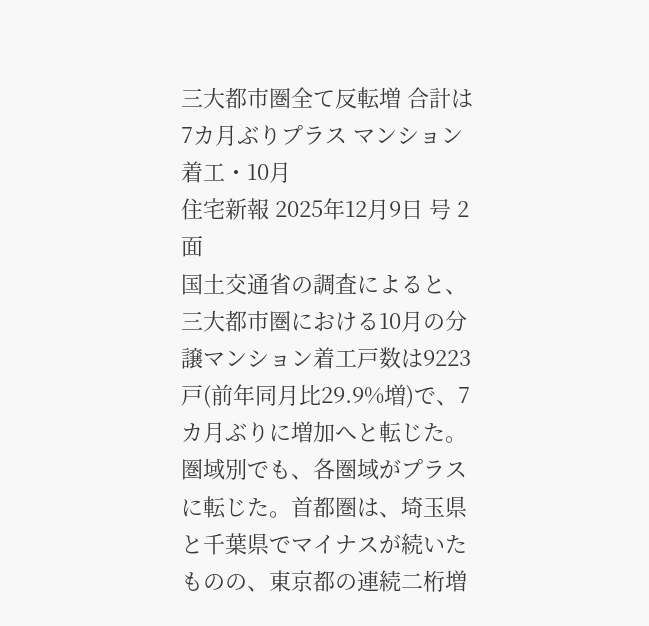三大都市圏全て反転増 合計は7カ月ぶりプラス マンション着工・10月
住宅新報 2025年12月9日 号 2面
国土交通省の調査によると、三大都市圏における10月の分譲マンション着工戸数は9223戸(前年同月比29.9%増)で、7カ月ぶりに増加へと転じた。
圏域別でも、各圏域がプラスに転じた。首都圏は、埼玉県と千葉県でマイナスが続いたものの、東京都の連続二桁増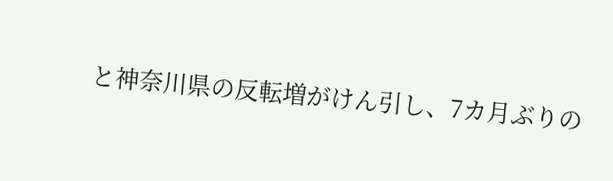と神奈川県の反転増がけん引し、7カ月ぶりの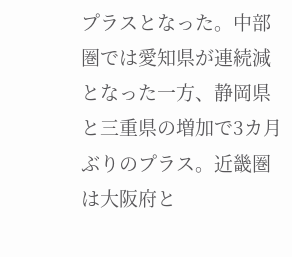プラスとなった。中部圏では愛知県が連続減となった一方、静岡県と三重県の増加で3カ月ぶりのプラス。近畿圏は大阪府と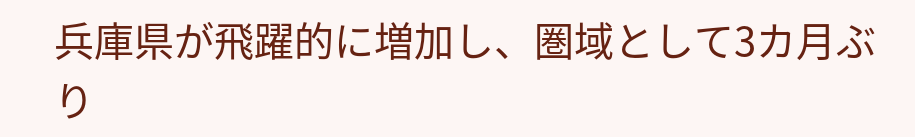兵庫県が飛躍的に増加し、圏域として3カ月ぶり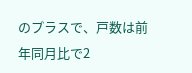のプラスで、戸数は前年同月比で2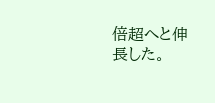倍超へと伸長した。